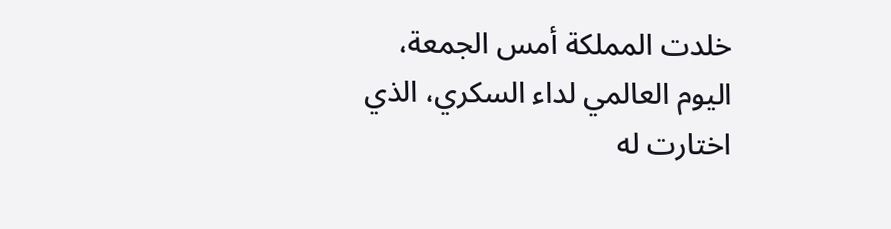خلدت المملكة أمس الجمعة، اليوم العالمي لداء السكري، الذي اختارت له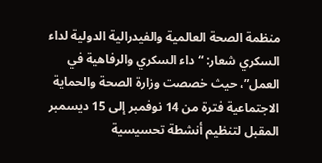منظمة الصحة العالمية والفيدرالية الدولية لداء السكري شعار: “داء السكري والرفاهية في العمل”، حيث خصصت وزارة الصحة والحماية الاجتماعية فترة من 14 نوفمبر إلى 15 ديسمبر المقبل لتنظيم أنشطة تحسيسية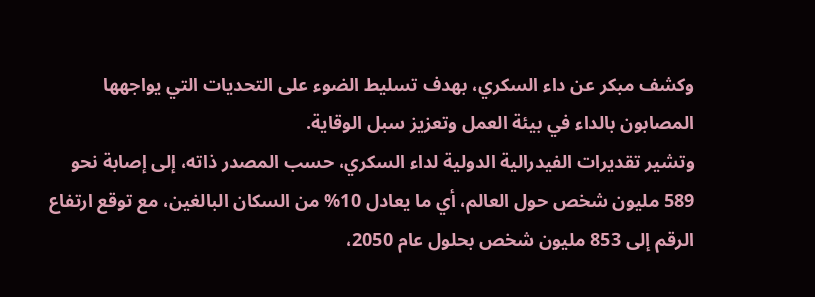وكشف مبكر عن داء السكري، بهدف تسليط الضوء على التحديات التي يواجهها المصابون بالداء في بيئة العمل وتعزيز سبل الوقاية.
وتشير تقديرات الفيدرالية الدولية لداء السكري، حسب المصدر ذاته، إلى إصابة نحو 589 مليون شخص حول العالم، أي ما يعادل 10% من السكان البالغين، مع توقع ارتفاع الرقم إلى 853 مليون شخص بحلول عام 2050،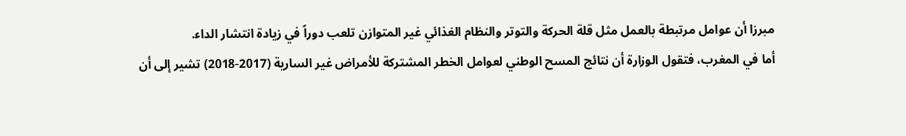مبرزا أن عوامل مرتبطة بالعمل مثل قلة الحركة والتوتر والنظام الغذائي غير المتوازن تلعب دوراً في زيادة انتشار الداء.
أما في المغرب، فتقول الوزارة أن نتائج المسح الوطني لعوامل الخطر المشتركة للأمراض غير السارية (2017-2018) تشير إلى أن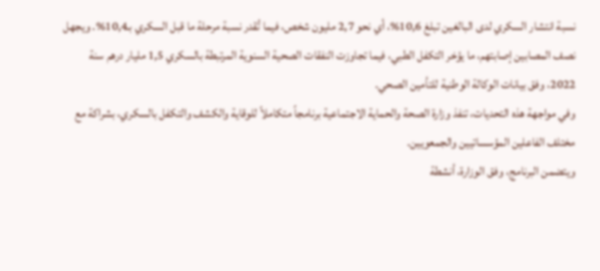نسبة انتشار السكري لدى البالغين تبلغ 10,6%، أي نحو 2,7 مليون شخص، فيما تُقدر نسبة مرحلة ما قبل السكري بـ10,4%. ويجهل نصف المصابين إصابتهم، ما يؤخر التكفل الطبي، فيما تجاوزت النفقات الصحية السنوية المرتبطة بالسكري 1,5 مليار درهم سنة 2022، وفق بيانات الوكالة الوطنية للتأمين الصحي.
وفي مواجهة هذه التحديات، تنفذ وزارة الصحة والحماية الاجتماعية برنامجاً متكاملاً للوقاية والكشف والتكفل بالسكري، بشراكة مع مختلف الفاعلين المؤسساتيين والجمعويين.
ويتضمن البرنامج، وفق الوزارة، أنشطة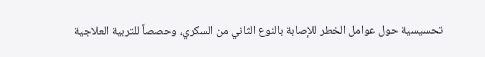تحسيسية حول عوامل الخطر للإصابة بالنوع الثاني من السكري، وحصصاً للتربية العلاجية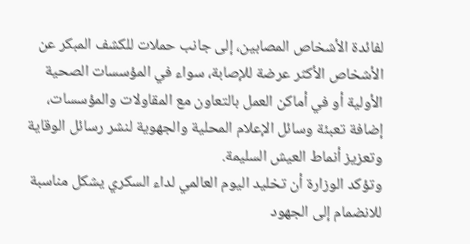لفائدة الأشخاص المصابين، إلى جانب حملات للكشف المبكر عن الأشخاص الأكثر عرضة للإصابة، سواء في المؤسسات الصحية الأولية أو في أماكن العمل بالتعاون مع المقاولات والمؤسسات، إضافة تعبئة وسائل الإعلام المحلية والجهوية لنشر رسائل الوقاية وتعزيز أنماط العيش السليمة.
وتؤكد الوزارة أن تخليد اليوم العالمي لداء السكري يشكل مناسبة للانضمام إلى الجهود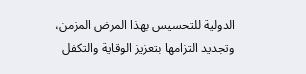الدولية للتحسيس بهذا المرض المزمن، وتجديد التزامها بتعزيز الوقاية والتكفل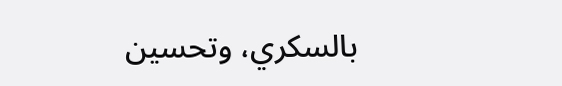بالسكري، وتحسين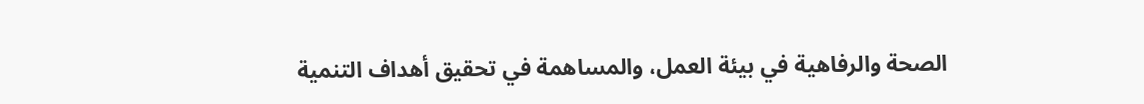الصحة والرفاهية في بيئة العمل، والمساهمة في تحقيق أهداف التنمية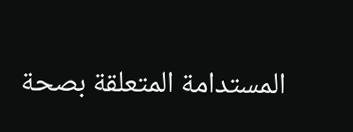المستدامة المتعلقة بصحة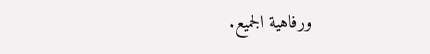ورفاهية الجميع.